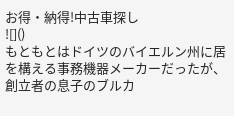お得・納得!中古車探し
![]()
もともとはドイツのバイエルン州に居を構える事務機器メーカーだったが、創立者の息子のブルカ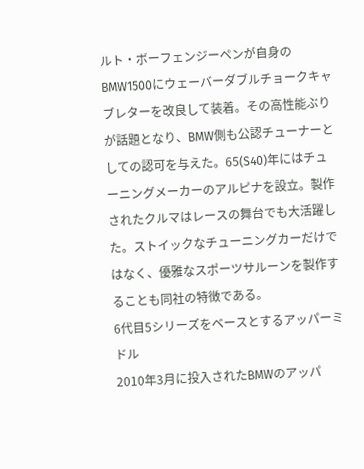ルト・ボーフェンジーペンが自身のBMW1500にウェーバーダブルチョークキャブレターを改良して装着。その高性能ぶりが話題となり、BMW側も公認チューナーとしての認可を与えた。65(S40)年にはチューニングメーカーのアルピナを設立。製作されたクルマはレースの舞台でも大活躍した。ストイックなチューニングカーだけではなく、優雅なスポーツサルーンを製作することも同社の特徴である。
6代目5シリーズをベースとするアッパーミドル
2010年3月に投入されたBMWのアッパ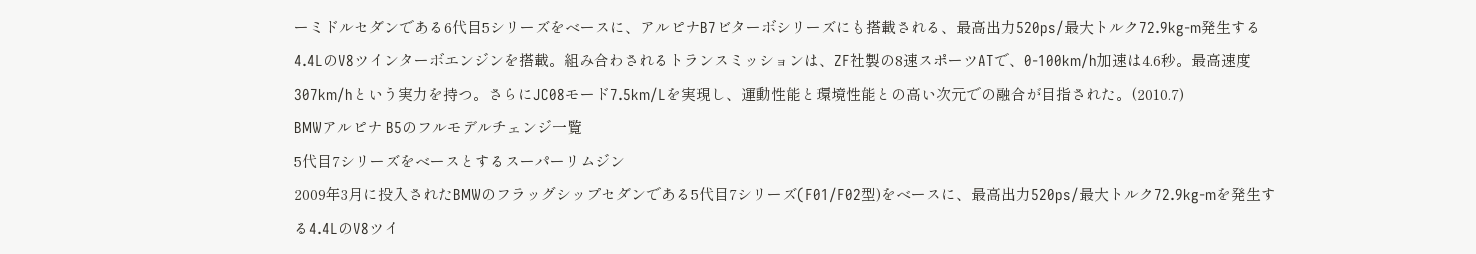ーミドルセダンである6代目5シリーズをベースに、アルピナB7ビターボシリーズにも搭載される、最高出力520ps/最大トルク72.9kg-m発生する4.4LのV8ツインターボエンジンを搭載。組み合わされるトランスミッションは、ZF社製の8速スポーツATで、0-100km/h加速は4.6秒。最高速度307km/hという実力を持つ。さらにJC08モード7.5km/Lを実現し、運動性能と環境性能との高い次元での融合が目指された。(2010.7)
BMWアルピナ B5のフルモデルチェンジ一覧
5代目7シリーズをベースとするスーパーリムジン
2009年3月に投入されたBMWのフラッグシップセダンである5代目7シリーズ(F01/F02型)をベースに、最高出力520ps/最大トルク72.9kg-mを発生する4.4LのV8ツイ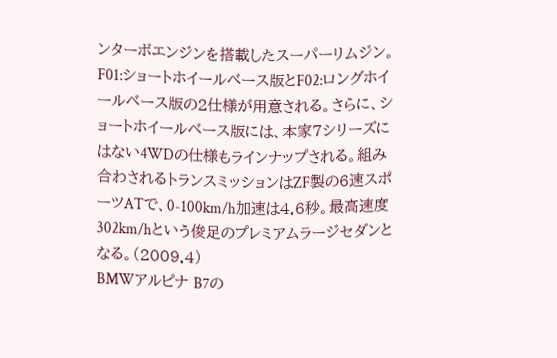ンターボエンジンを搭載したスーパーリムジン。F01:ショートホイールベース版とF02:ロングホイールベース版の2仕様が用意される。さらに、ショートホイールベース版には、本家7シリーズにはない4WDの仕様もラインナップされる。組み合わされるトランスミッションはZF製の6速スポーツATで、0-100km/h加速は4.6秒。最高速度302km/hという俊足のプレミアムラージセダンとなる。(2009.4)
BMWアルピナ B7の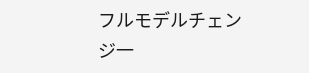フルモデルチェンジ一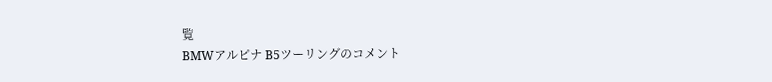覧
BMWアルピナ B5ツーリングのコメント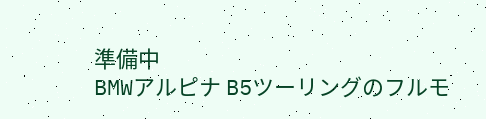準備中
BMWアルピナ B5ツーリングのフルモ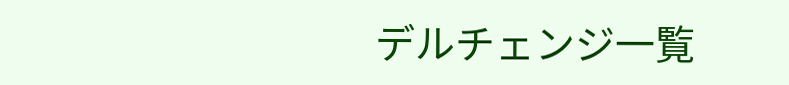デルチェンジ一覧